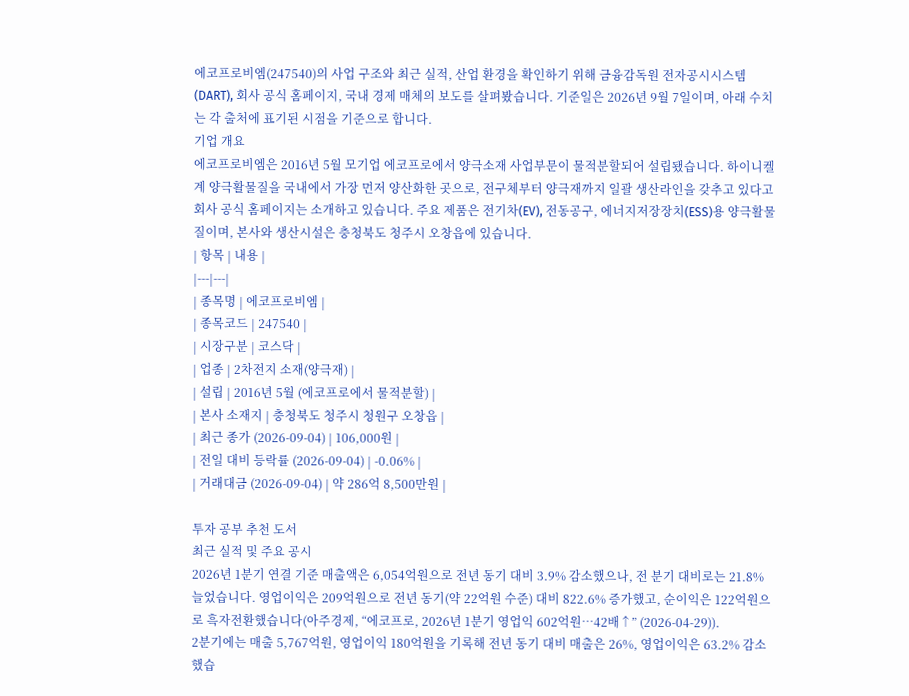에코프로비엠(247540)의 사업 구조와 최근 실적, 산업 환경을 확인하기 위해 금융감독원 전자공시시스템(DART), 회사 공식 홈페이지, 국내 경제 매체의 보도를 살펴봤습니다. 기준일은 2026년 9월 7일이며, 아래 수치는 각 출처에 표기된 시점을 기준으로 합니다.
기업 개요
에코프로비엠은 2016년 5월 모기업 에코프로에서 양극소재 사업부문이 물적분할되어 설립됐습니다. 하이니켈계 양극활물질을 국내에서 가장 먼저 양산화한 곳으로, 전구체부터 양극재까지 일괄 생산라인을 갖추고 있다고 회사 공식 홈페이지는 소개하고 있습니다. 주요 제품은 전기차(EV), 전동공구, 에너지저장장치(ESS)용 양극활물질이며, 본사와 생산시설은 충청북도 청주시 오창읍에 있습니다.
| 항목 | 내용 |
|---|---|
| 종목명 | 에코프로비엠 |
| 종목코드 | 247540 |
| 시장구분 | 코스닥 |
| 업종 | 2차전지 소재(양극재) |
| 설립 | 2016년 5월 (에코프로에서 물적분할) |
| 본사 소재지 | 충청북도 청주시 청원구 오창읍 |
| 최근 종가 (2026-09-04) | 106,000원 |
| 전일 대비 등락률 (2026-09-04) | -0.06% |
| 거래대금 (2026-09-04) | 약 286억 8,500만원 |

투자 공부 추천 도서
최근 실적 및 주요 공시
2026년 1분기 연결 기준 매출액은 6,054억원으로 전년 동기 대비 3.9% 감소했으나, 전 분기 대비로는 21.8% 늘었습니다. 영업이익은 209억원으로 전년 동기(약 22억원 수준) 대비 822.6% 증가했고, 순이익은 122억원으로 흑자전환했습니다(아주경제, “에코프로, 2026년 1분기 영업익 602억원…42배↑” (2026-04-29)).
2분기에는 매출 5,767억원, 영업이익 180억원을 기록해 전년 동기 대비 매출은 26%, 영업이익은 63.2% 감소했습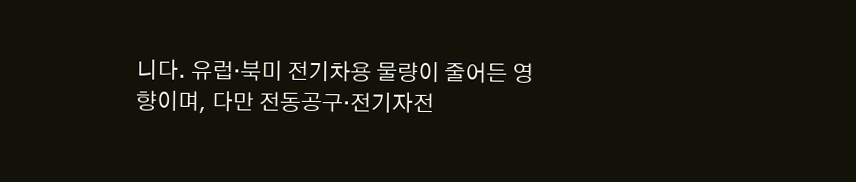니다. 유럽·북미 전기차용 물량이 줄어든 영향이며, 다만 전동공구·전기자전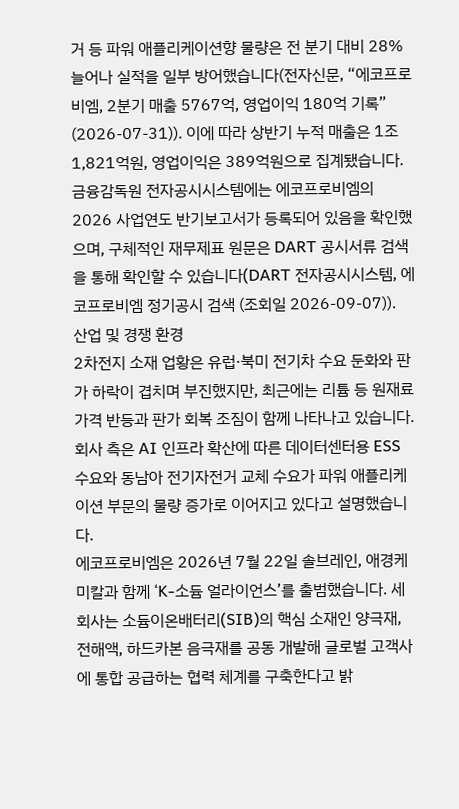거 등 파워 애플리케이션향 물량은 전 분기 대비 28% 늘어나 실적을 일부 방어했습니다(전자신문, “에코프로비엠, 2분기 매출 5767억, 영업이익 180억 기록” (2026-07-31)). 이에 따라 상반기 누적 매출은 1조 1,821억원, 영업이익은 389억원으로 집계됐습니다.
금융감독원 전자공시시스템에는 에코프로비엠의 2026 사업연도 반기보고서가 등록되어 있음을 확인했으며, 구체적인 재무제표 원문은 DART 공시서류 검색을 통해 확인할 수 있습니다(DART 전자공시시스템, 에코프로비엠 정기공시 검색 (조회일 2026-09-07)).
산업 및 경쟁 환경
2차전지 소재 업황은 유럽·북미 전기차 수요 둔화와 판가 하락이 겹치며 부진했지만, 최근에는 리튬 등 원재료 가격 반등과 판가 회복 조짐이 함께 나타나고 있습니다. 회사 측은 AI 인프라 확산에 따른 데이터센터용 ESS 수요와 동남아 전기자전거 교체 수요가 파워 애플리케이션 부문의 물량 증가로 이어지고 있다고 설명했습니다.
에코프로비엠은 2026년 7월 22일 솔브레인, 애경케미칼과 함께 ‘K-소듐 얼라이언스’를 출범했습니다. 세 회사는 소듐이온배터리(SIB)의 핵심 소재인 양극재, 전해액, 하드카본 음극재를 공동 개발해 글로벌 고객사에 통합 공급하는 협력 체계를 구축한다고 밝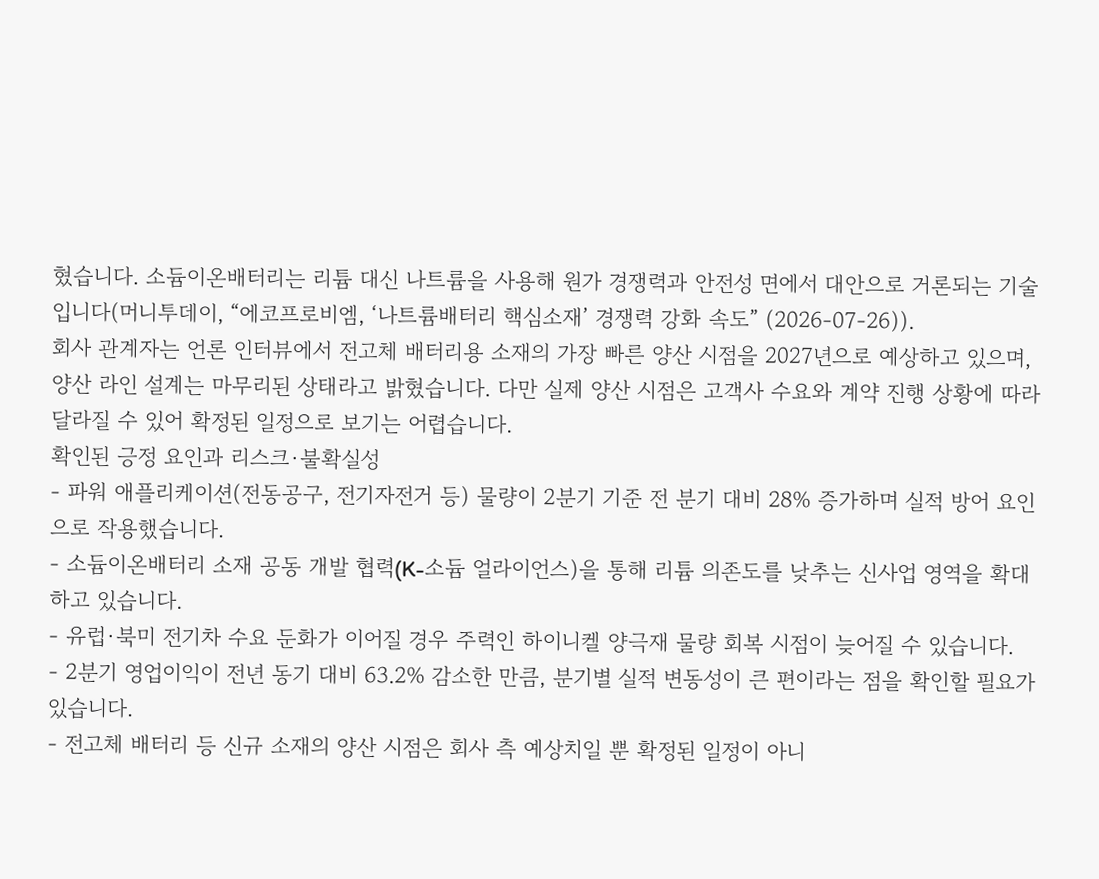혔습니다. 소듐이온배터리는 리튬 대신 나트륨을 사용해 원가 경쟁력과 안전성 면에서 대안으로 거론되는 기술입니다(머니투데이, “에코프로비엠, ‘나트륨배터리 핵심소재’ 경쟁력 강화 속도” (2026-07-26)).
회사 관계자는 언론 인터뷰에서 전고체 배터리용 소재의 가장 빠른 양산 시점을 2027년으로 예상하고 있으며, 양산 라인 설계는 마무리된 상태라고 밝혔습니다. 다만 실제 양산 시점은 고객사 수요와 계약 진행 상황에 따라 달라질 수 있어 확정된 일정으로 보기는 어렵습니다.
확인된 긍정 요인과 리스크·불확실성
- 파워 애플리케이션(전동공구, 전기자전거 등) 물량이 2분기 기준 전 분기 대비 28% 증가하며 실적 방어 요인으로 작용했습니다.
- 소듐이온배터리 소재 공동 개발 협력(K-소듐 얼라이언스)을 통해 리튬 의존도를 낮추는 신사업 영역을 확대하고 있습니다.
- 유럽·북미 전기차 수요 둔화가 이어질 경우 주력인 하이니켈 양극재 물량 회복 시점이 늦어질 수 있습니다.
- 2분기 영업이익이 전년 동기 대비 63.2% 감소한 만큼, 분기별 실적 변동성이 큰 편이라는 점을 확인할 필요가 있습니다.
- 전고체 배터리 등 신규 소재의 양산 시점은 회사 측 예상치일 뿐 확정된 일정이 아니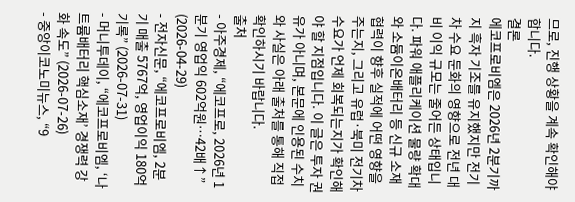므로, 진행 상황을 계속 확인해야 합니다.
결론
에코프로비엠은 2026년 2분기까지 흑자 기조를 유지했지만 전기차 수요 둔화의 영향으로 전년 대비 이익 규모는 줄어든 상태입니다. 파워 애플리케이션 물량 확대와 소듐이온배터리 등 신규 소재 협력이 향후 실적에 어떤 영향을 주는지, 그리고 유럽·북미 전기차 수요가 언제 회복되는지가 확인해야 할 지점입니다. 이 글은 투자 권유가 아니며, 본문에 인용된 수치와 사실은 아래 출처를 통해 직접 확인하시기 바랍니다.
출처
- 아주경제, “에코프로, 2026년 1분기 영업익 602억원…42배↑” (2026-04-29)
- 전자신문, “에코프로비엠, 2분기 매출 5767억, 영업이익 180억 기록” (2026-07-31)
- 머니투데이, “에코프로비엠, ‘나트륨배터리 핵심소재’ 경쟁력 강화 속도” (2026-07-26)
- 중앙이코노미뉴스, “9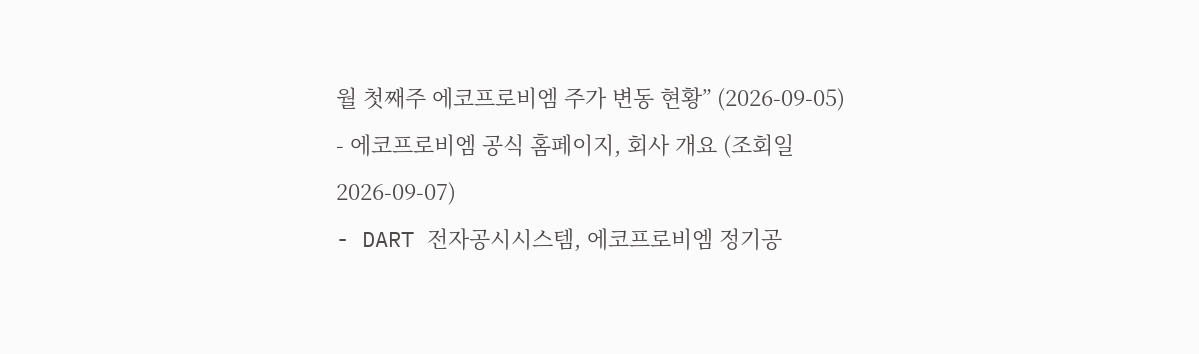월 첫째주 에코프로비엠 주가 변동 현황” (2026-09-05)
- 에코프로비엠 공식 홈페이지, 회사 개요 (조회일 2026-09-07)
- DART 전자공시시스템, 에코프로비엠 정기공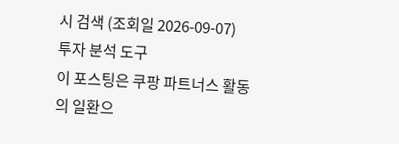시 검색 (조회일 2026-09-07)
투자 분석 도구
이 포스팅은 쿠팡 파트너스 활동의 일환으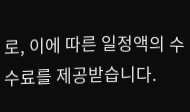로, 이에 따른 일정액의 수수료를 제공받습니다.